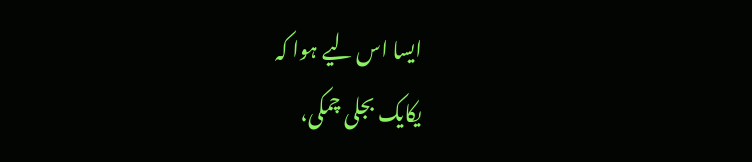ایسا اس لیے ہوا کہ
یکایک بجلی چمکی،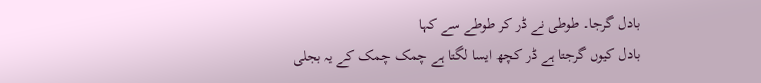بادل گرجا۔ طوطی نے ڈر کر طوطے سے کہا
بادل کیوں گرجتا ہے ڈر کچھ ایسا لگتا ہے چمک چمک کے یہ بجلی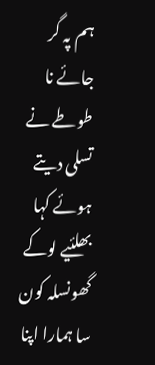ہم پہ گر جائے نا
طوطے نے تسلی دیتے ہوئے کہا
بھلئیے لوکے گھونسلہ کون سا ہمارا اپنا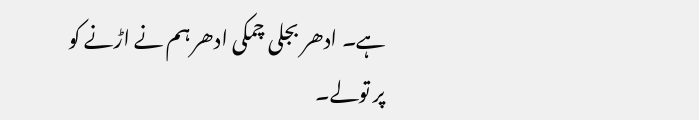ہے۔ ادھر بجلی چمکی ادھر ہم نے اڑنے کو پر تولے۔